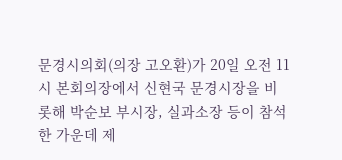문경시의회(의장 고오환)가 20일 오전 11시 본회의장에서 신현국 문경시장을 비롯해 박순보 부시장, 실과소장 등이 참석한 가운데 제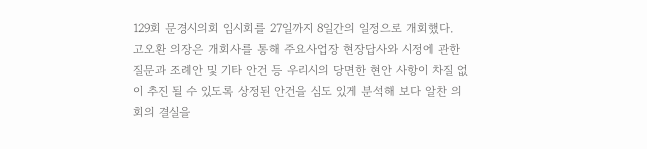129회 문경시의회 임시회를 27일까지 8일간의 일정으로 개회했다.
고오환 의장은 개회사를 통해 주요사업장 현장답사와 시정에 관한 질문과 조례안 및 기타 안건 등 우리시의 당면한 현안 사항이 차질 없이 추진 될 수 있도록 상정된 안건을 심도 있게 분석해 보다 알찬 의회의 결실을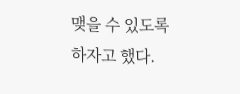맺을 수 있도록 하자고 했다.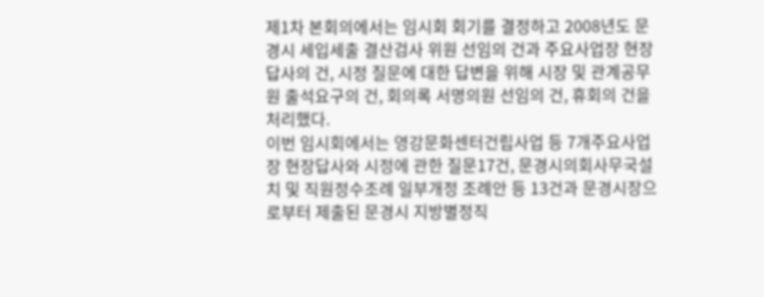제1차 본회의에서는 임시회 회기를 결정하고 2008년도 문경시 세입세출 결산검사 위원 선임의 건과 주요사업장 현장답사의 건, 시정 질문에 대한 답변을 위해 시장 및 관계공무원 출석요구의 건, 회의록 서명의원 선임의 건, 휴회의 건을 처리했다.
이번 임시회에서는 영강문화센터건립사업 등 7개주요사업장 현장답사와 시정에 관한 질문17건, 문경시의회사무국설치 및 직원정수조례 일부개정 조례안 등 13건과 문경시장으로부터 제출된 문경시 지방별정직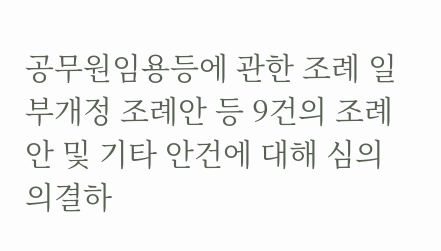공무원임용등에 관한 조례 일부개정 조례안 등 9건의 조례안 및 기타 안건에 대해 심의 의결하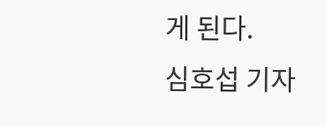게 된다.
심호섭 기자